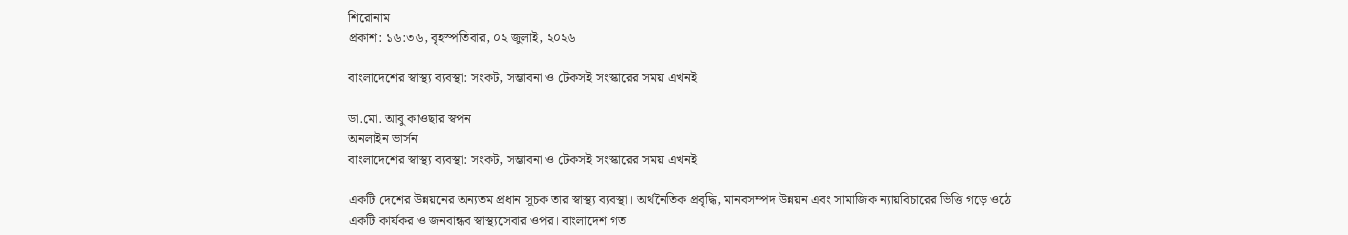শিরোনাম
প্রকাশ: ১৬:৩৬, বৃহস্পতিবার, ০২ জুলাই, ২০২৬

বাংলাদেশের স্বাস্থ্য ব্যবস্থা: সংকট, সম্ভাবনা ও টেকসই সংস্কারের সময় এখনই

ডা.মো. আবু কাওছার স্বপন
অনলাইন ভার্সন
বাংলাদেশের স্বাস্থ্য ব্যবস্থা: সংকট, সম্ভাবনা ও টেকসই সংস্কারের সময় এখনই

একটি দেশের উন্নয়নের অন্যতম প্রধান সূচক তার স্বাস্থ্য ব্যবস্থা। অর্থনৈতিক প্রবৃদ্ধি, মানবসম্পদ উন্নয়ন এবং সামাজিক ন্যায়বিচারের ভিত্তি গড়ে ওঠে একটি কার্যকর ও জনবান্ধব স্বাস্থ্যসেবার ওপর। বাংলাদেশ গত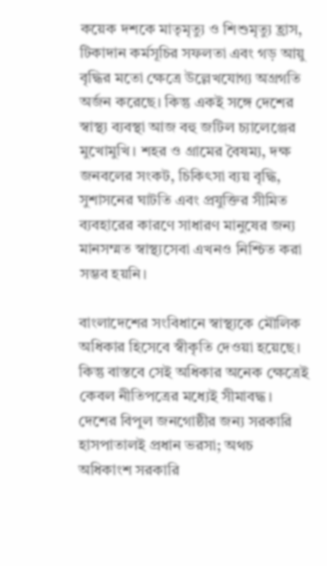কয়েক দশকে মাতৃমৃত্যু ও শিশুমৃত্যু হ্রাস, টিকাদান কর্মসূচির সফলতা এবং গড় আয়ু বৃদ্ধির মতো ক্ষেত্রে উল্লেখযোগ্য অগ্রগতি অর্জন করেছে। কিন্তু একই সঙ্গে দেশের স্বাস্থ্য ব্যবস্থা আজ বহু জটিল চ্যালেঞ্জের মুখোমুখি। শহর ও গ্রামের বৈষম্য, দক্ষ জনবলের সংকট, চিকিৎসা ব্যয় বৃদ্ধি, সুশাসনের ঘাটতি এবং প্রযুক্তির সীমিত ব্যবহারের কারণে সাধারণ মানুষের জন্য মানসম্মত স্বাস্থ্যসেবা এখনও নিশ্চিত করা সম্ভব হয়নি।

বাংলাদেশের সংবিধানে স্বাস্থ্যকে মৌলিক অধিকার হিসেবে স্বীকৃতি দেওয়া হয়েছে। কিন্তু বাস্তবে সেই অধিকার অনেক ক্ষেত্রেই কেবল নীতিপত্রের মধ্যেই সীমাবদ্ধ। দেশের বিপুল জনগোষ্ঠীর জন্য সরকারি হাসপাতালই প্রধান ভরসা; অথচ অধিকাংশ সরকারি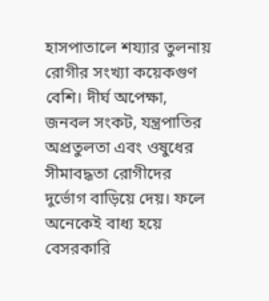হাসপাতালে শয্যার তুলনায় রোগীর সংখ্যা কয়েকগুণ বেশি। দীর্ঘ অপেক্ষা, জনবল সংকট, যন্ত্রপাতির অপ্রতুলতা এবং ওষুধের সীমাবদ্ধতা রোগীদের দুর্ভোগ বাড়িয়ে দেয়। ফলে অনেকেই বাধ্য হয়ে বেসরকারি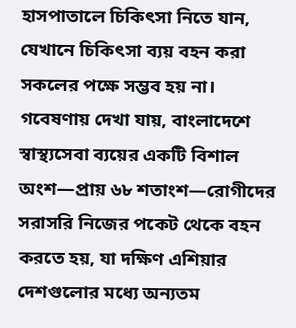হাসপাতালে চিকিৎসা নিতে যান, যেখানে চিকিৎসা ব্যয় বহন করা সকলের পক্ষে সম্ভব হয় না। গবেষণায় দেখা যায়, বাংলাদেশে স্বাস্থ্যসেবা ব্যয়ের একটি বিশাল অংশ—প্রায় ৬৮ শতাংশ—রোগীদের সরাসরি নিজের পকেট থেকে বহন করতে হয়, যা দক্ষিণ এশিয়ার দেশগুলোর মধ্যে অন্যতম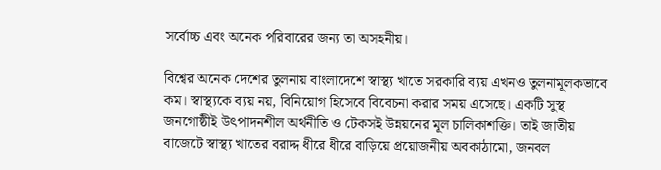সর্বোচ্চ এবং অনেক পরিবারের জন্য তা অসহনীয়।

বিশ্বের অনেক দেশের তুলনায় বাংলাদেশে স্বাস্থ্য খাতে সরকারি ব্যয় এখনও তুলনামূলকভাবে কম। স্বাস্থ্যকে ব্যয় নয়, বিনিয়োগ হিসেবে বিবেচনা করার সময় এসেছে। একটি সুস্থ জনগোষ্ঠীই উৎপাদনশীল অর্থনীতি ও টেকসই উন্নয়নের মূল চালিকাশক্তি। তাই জাতীয় বাজেটে স্বাস্থ্য খাতের বরাদ্দ ধীরে ধীরে বাড়িয়ে প্রয়োজনীয় অবকাঠামো, জনবল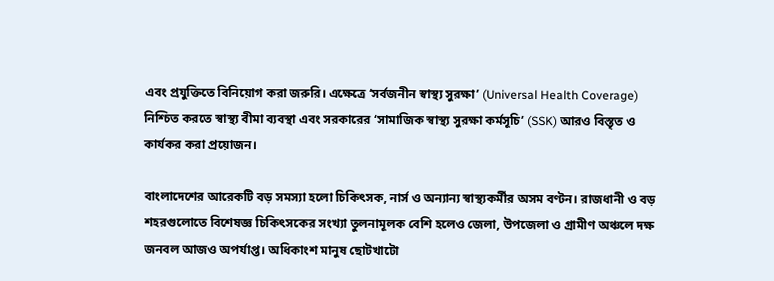এবং প্রযুক্তিতে বিনিয়োগ করা জরুরি। এক্ষেত্রে ‘সর্বজনীন স্বাস্থ্য সুরক্ষা’ (Universal Health Coverage) নিশ্চিত করতে স্বাস্থ্য বীমা ব্যবস্থা এবং সরকারের ‘সামাজিক স্বাস্থ্য সুরক্ষা কর্মসূচি’ (SSK) আরও বিস্তৃত ও কার্যকর করা প্রয়োজন।

বাংলাদেশের আরেকটি বড় সমস্যা হলো চিকিৎসক, নার্স ও অন্যান্য স্বাস্থ্যকর্মীর অসম বণ্টন। রাজধানী ও বড় শহরগুলোতে বিশেষজ্ঞ চিকিৎসকের সংখ্যা তুলনামূলক বেশি হলেও জেলা, উপজেলা ও গ্রামীণ অঞ্চলে দক্ষ জনবল আজও অপর্যাপ্ত। অধিকাংশ মানুষ ছোটখাটো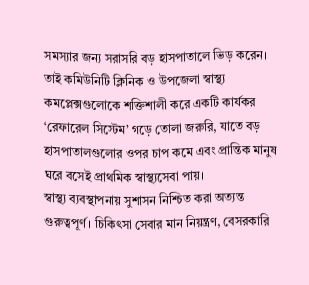সমস্যার জন্য সরাসরি বড় হাসপাতালে ভিড় করেন। তাই কমিউনিটি ক্লিনিক ও উপজেলা স্বাস্থ্য কমপ্লেক্সগুলোকে শক্তিশালী করে একটি কার্যকর ‘রেফারেল সিস্টেম’ গড়ে তোলা জরুরি, যাতে বড় হাসপাতালগুলোর ওপর চাপ কমে এবং প্রান্তিক মানুষ ঘরে বসেই প্রাথমিক স্বাস্থ্যসেবা পায়।
স্বাস্থ্য ব্যবস্থাপনায় সুশাসন নিশ্চিত করা অত্যন্ত গুরুত্বপূর্ণ। চিকিৎসা সেবার মান নিয়ন্ত্রণ, বেসরকারি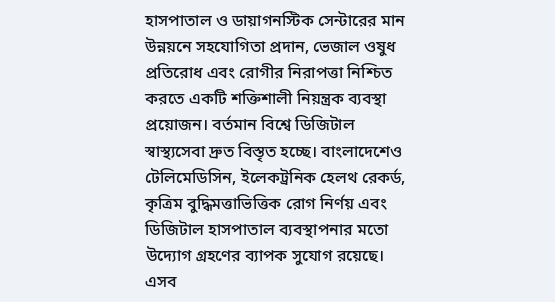হাসপাতাল ও ডায়াগনস্টিক সেন্টারের মান উন্নয়নে সহযোগিতা প্রদান, ভেজাল ওষুধ প্রতিরোধ এবং রোগীর নিরাপত্তা নিশ্চিত করতে একটি শক্তিশালী নিয়ন্ত্রক ব্যবস্থা প্রয়োজন। বর্তমান বিশ্বে ডিজিটাল স্বাস্থ্যসেবা দ্রুত বিস্তৃত হচ্ছে। বাংলাদেশেও টেলিমেডিসিন, ইলেকট্রনিক হেলথ রেকর্ড, কৃত্রিম বুদ্ধিমত্তাভিত্তিক রোগ নির্ণয় এবং ডিজিটাল হাসপাতাল ব্যবস্থাপনার মতো উদ্যোগ গ্রহণের ব্যাপক সুযোগ রয়েছে। এসব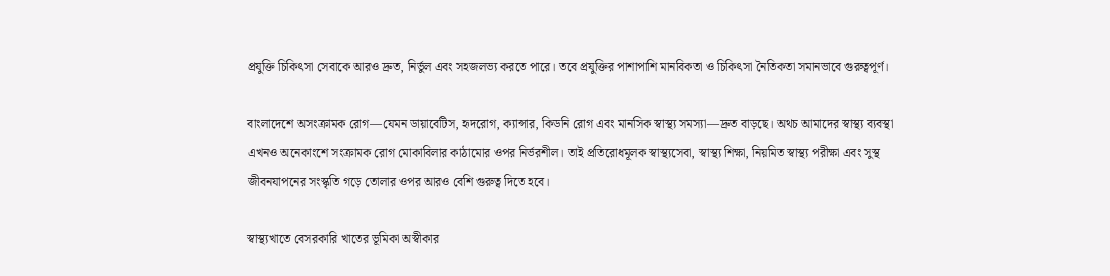প্রযুক্তি চিকিৎসা সেবাকে আরও দ্রুত, নির্ভুল এবং সহজলভ্য করতে পারে। তবে প্রযুক্তির পাশাপাশি মানবিকতা ও চিকিৎসা নৈতিকতা সমানভাবে গুরুত্বপূর্ণ।

বাংলাদেশে অসংক্রামক রোগ—যেমন ডায়াবেটিস, হৃদরোগ, ক্যান্সার, কিডনি রোগ এবং মানসিক স্বাস্থ্য সমস্যা—দ্রুত বাড়ছে। অথচ আমাদের স্বাস্থ্য ব্যবস্থা এখনও অনেকাংশে সংক্রামক রোগ মোকাবিলার কাঠামোর ওপর নির্ভরশীল। তাই প্রতিরোধমূলক স্বাস্থ্যসেবা, স্বাস্থ্য শিক্ষা, নিয়মিত স্বাস্থ্য পরীক্ষা এবং সুস্থ জীবনযাপনের সংস্কৃতি গড়ে তোলার ওপর আরও বেশি গুরুত্ব দিতে হবে।

স্বাস্থ্যখাতে বেসরকারি খাতের ভূমিকা অস্বীকার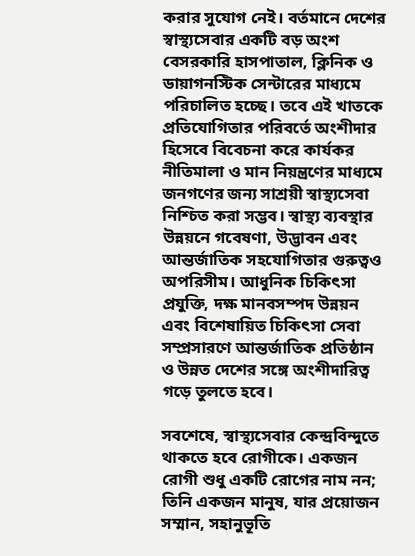করার সুযোগ নেই। বর্তমানে দেশের স্বাস্থ্যসেবার একটি বড় অংশ বেসরকারি হাসপাতাল, ক্লিনিক ও ডায়াগনস্টিক সেন্টারের মাধ্যমে পরিচালিত হচ্ছে। তবে এই খাতকে প্রতিযোগিতার পরিবর্তে অংশীদার হিসেবে বিবেচনা করে কার্যকর নীতিমালা ও মান নিয়ন্ত্রণের মাধ্যমে জনগণের জন্য সাশ্রয়ী স্বাস্থ্যসেবা নিশ্চিত করা সম্ভব। স্বাস্থ্য ব্যবস্থার উন্নয়নে গবেষণা, উদ্ভাবন এবং আন্তর্জাতিক সহযোগিতার গুরুত্বও অপরিসীম। আধুনিক চিকিৎসা প্রযুক্তি, দক্ষ মানবসম্পদ উন্নয়ন এবং বিশেষায়িত চিকিৎসা সেবা সম্প্রসারণে আন্তর্জাতিক প্রতিষ্ঠান ও উন্নত দেশের সঙ্গে অংশীদারিত্ব গড়ে তুলতে হবে।

সবশেষে, স্বাস্থ্যসেবার কেন্দ্রবিন্দুতে থাকতে হবে রোগীকে। একজন রোগী শুধু একটি রোগের নাম নন; তিনি একজন মানুষ, যার প্রয়োজন সম্মান, সহানুভূতি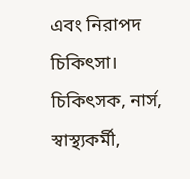এবং নিরাপদ চিকিৎসা। চিকিৎসক, নার্স, স্বাস্থ্যকর্মী,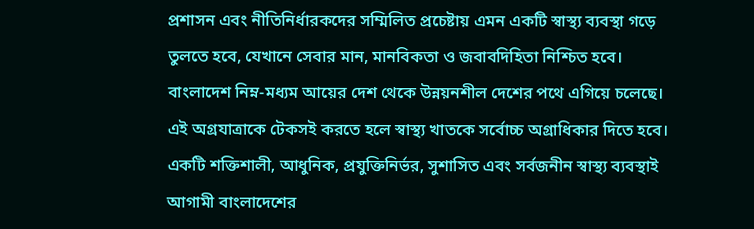প্রশাসন এবং নীতিনির্ধারকদের সম্মিলিত প্রচেষ্টায় এমন একটি স্বাস্থ্য ব্যবস্থা গড়ে তুলতে হবে, যেখানে সেবার মান, মানবিকতা ও জবাবদিহিতা নিশ্চিত হবে। বাংলাদেশ নিম্ন-মধ্যম আয়ের দেশ থেকে উন্নয়নশীল দেশের পথে এগিয়ে চলেছে। এই অগ্রযাত্রাকে টেকসই করতে হলে স্বাস্থ্য খাতকে সর্বোচ্চ অগ্রাধিকার দিতে হবে। একটি শক্তিশালী, আধুনিক, প্রযুক্তিনির্ভর, সুশাসিত এবং সর্বজনীন স্বাস্থ্য ব্যবস্থাই আগামী বাংলাদেশের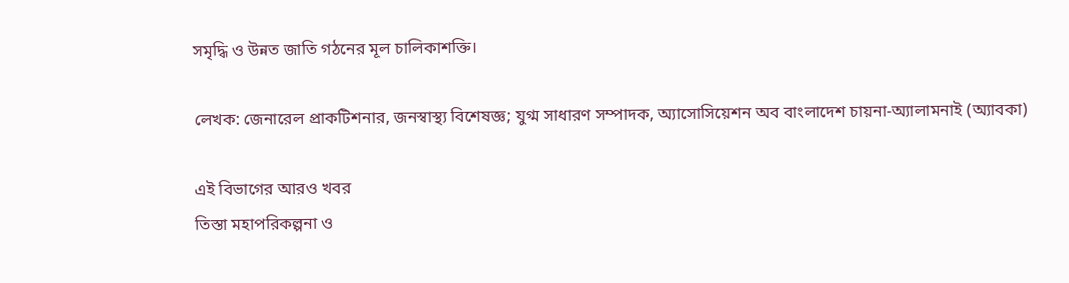সমৃদ্ধি ও উন্নত জাতি গঠনের মূল চালিকাশক্তি।

লেখক: জেনারেল প্রাকটিশনার, জনস্বাস্থ্য বিশেষজ্ঞ; যুগ্ম সাধারণ সম্পাদক, অ্যাসোসিয়েশন অব বাংলাদেশ চায়না-অ্যালামনাই (অ্যাবকা)

এই বিভাগের আরও খবর
তিস্তা মহাপরিকল্পনা ও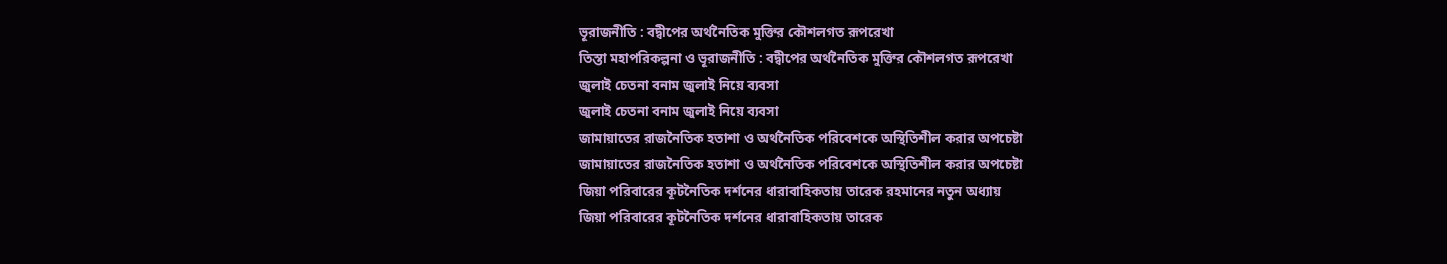ভূরাজনীতি : বদ্বীপের অর্থনৈতিক মুক্তির কৌশলগত রূপরেখা
তিস্তা মহাপরিকল্পনা ও ভূরাজনীতি : বদ্বীপের অর্থনৈতিক মুক্তির কৌশলগত রূপরেখা
জুলাই চেতনা বনাম জুলাই নিয়ে ব‍্যবসা
জুলাই চেতনা বনাম জুলাই নিয়ে ব‍্যবসা
জামায়াতের রাজনৈতিক হতাশা ও অর্থনৈতিক পরিবেশকে অস্থিতিশীল করার অপচেষ্টা
জামায়াতের রাজনৈতিক হতাশা ও অর্থনৈতিক পরিবেশকে অস্থিতিশীল করার অপচেষ্টা
জিয়া পরিবারের কূটনৈতিক দর্শনের ধারাবাহিকতায় তারেক রহমানের নতুন অধ্যায়
জিয়া পরিবারের কূটনৈতিক দর্শনের ধারাবাহিকতায় তারেক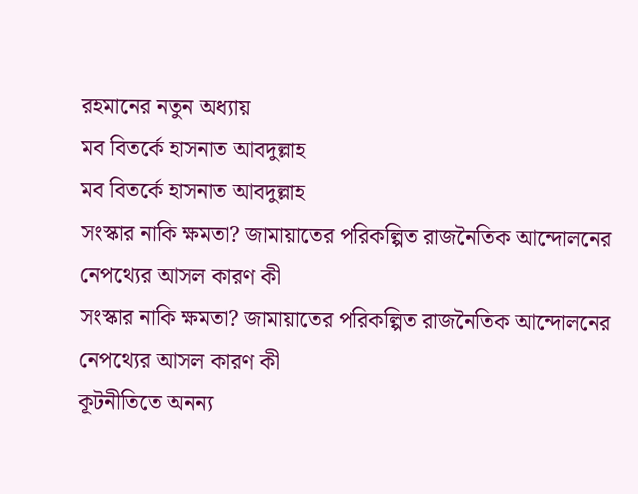রহমানের নতুন অধ্যায়
মব বিতর্কে হাসনাত আবদুল্লাহ
মব বিতর্কে হাসনাত আবদুল্লাহ
সংস্কার নাকি ক্ষমতা? জামায়াতের পরিকল্পিত রাজনৈতিক আন্দোলনের নেপথ্যের আসল কারণ কী
সংস্কার নাকি ক্ষমতা? জামায়াতের পরিকল্পিত রাজনৈতিক আন্দোলনের নেপথ্যের আসল কারণ কী
কূটনীতিতে অনন্য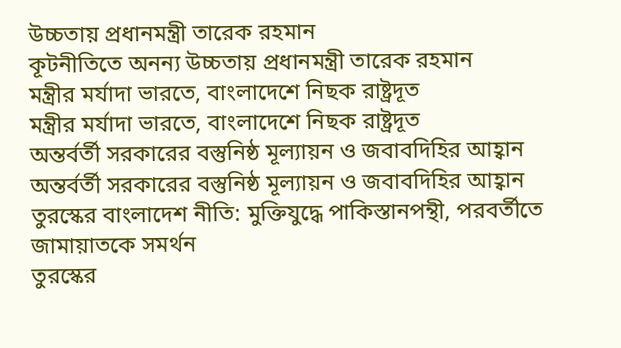উচ্চতায় প্রধানমন্ত্রী তারেক রহমান
কূটনীতিতে অনন্য উচ্চতায় প্রধানমন্ত্রী তারেক রহমান
মন্ত্রীর মর্যাদা ভারতে, বাংলাদেশে নিছক রাষ্ট্রদূত
মন্ত্রীর মর্যাদা ভারতে, বাংলাদেশে নিছক রাষ্ট্রদূত
অন্তর্বর্তী সরকারের বস্তুনিষ্ঠ মূল্যায়ন ও জবাবদিহির আহ্বান
অন্তর্বর্তী সরকারের বস্তুনিষ্ঠ মূল্যায়ন ও জবাবদিহির আহ্বান
তুরস্কের বাংলাদেশ নীতি: মুক্তিযুদ্ধে পাকিস্তানপন্থী, পরবর্তীতে জামায়াতকে সমর্থন
তুরস্কের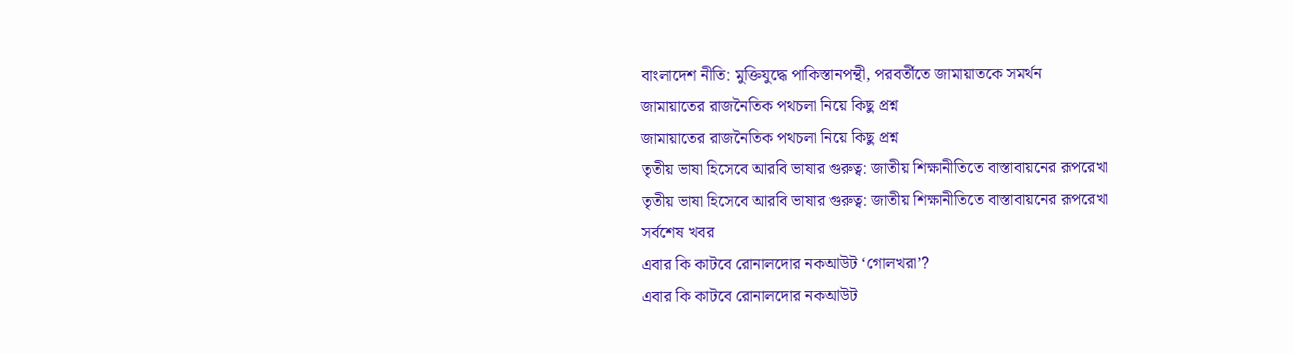বাংলাদেশ নীতি: মুক্তিযুদ্ধে পাকিস্তানপন্থী, পরবর্তীতে জামায়াতকে সমর্থন
জামায়াতের রাজনৈতিক পথচলা নিয়ে কিছু প্রশ্ন
জামায়াতের রাজনৈতিক পথচলা নিয়ে কিছু প্রশ্ন
তৃতীয় ভাষা হিসেবে আরবি ভাষার গুরুত্ব: জাতীয় শিক্ষানীতিতে বাস্তাবায়নের রূপরেখা
তৃতীয় ভাষা হিসেবে আরবি ভাষার গুরুত্ব: জাতীয় শিক্ষানীতিতে বাস্তাবায়নের রূপরেখা
সর্বশেষ খবর
এবার কি কাটবে রোনালদোর নকআউট ‘গোলখরা’?
এবার কি কাটবে রোনালদোর নকআউট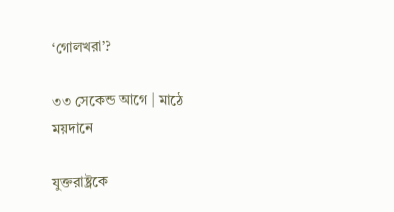‘গোলখরা’?

৩৩ সেকেন্ড আগে | মাঠে ময়দানে

যুক্তরাষ্ট্রকে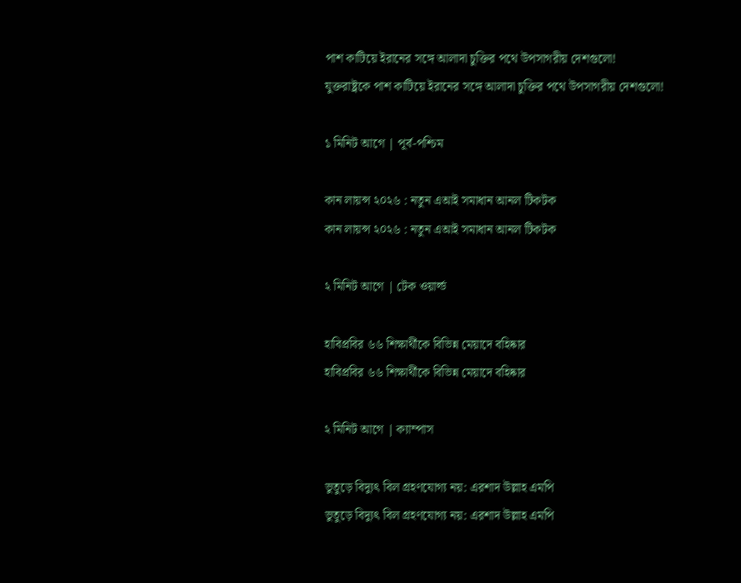পাশ কাটিয়ে ইরানের সঙ্গে আলাদা চুক্তির পথে উপসাগরীয় দেশগুলো!
যুক্তরাষ্ট্রকে পাশ কাটিয়ে ইরানের সঙ্গে আলাদা চুক্তির পথে উপসাগরীয় দেশগুলো!

১ মিনিট আগে | পূর্ব-পশ্চিম

কান লায়ন্স ২০২৬ : নতুন এআই সমাধান আনল টিকটক
কান লায়ন্স ২০২৬ : নতুন এআই সমাধান আনল টিকটক

২ মিনিট আগে | টেক ওয়ার্ল্ড

হাবিপ্রবির ৬৬ শিক্ষার্থীকে বিভিন্ন মেয়াদে বহিষ্কার
হাবিপ্রবির ৬৬ শিক্ষার্থীকে বিভিন্ন মেয়াদে বহিষ্কার

২ মিনিট আগে | ক্যাম্পাস

ভুতুড়ে বিদ্যুৎ বিল গ্রহণযোগ্য নয়: এরশাদ উল্লাহ এমপি
ভুতুড়ে বিদ্যুৎ বিল গ্রহণযোগ্য নয়: এরশাদ উল্লাহ এমপি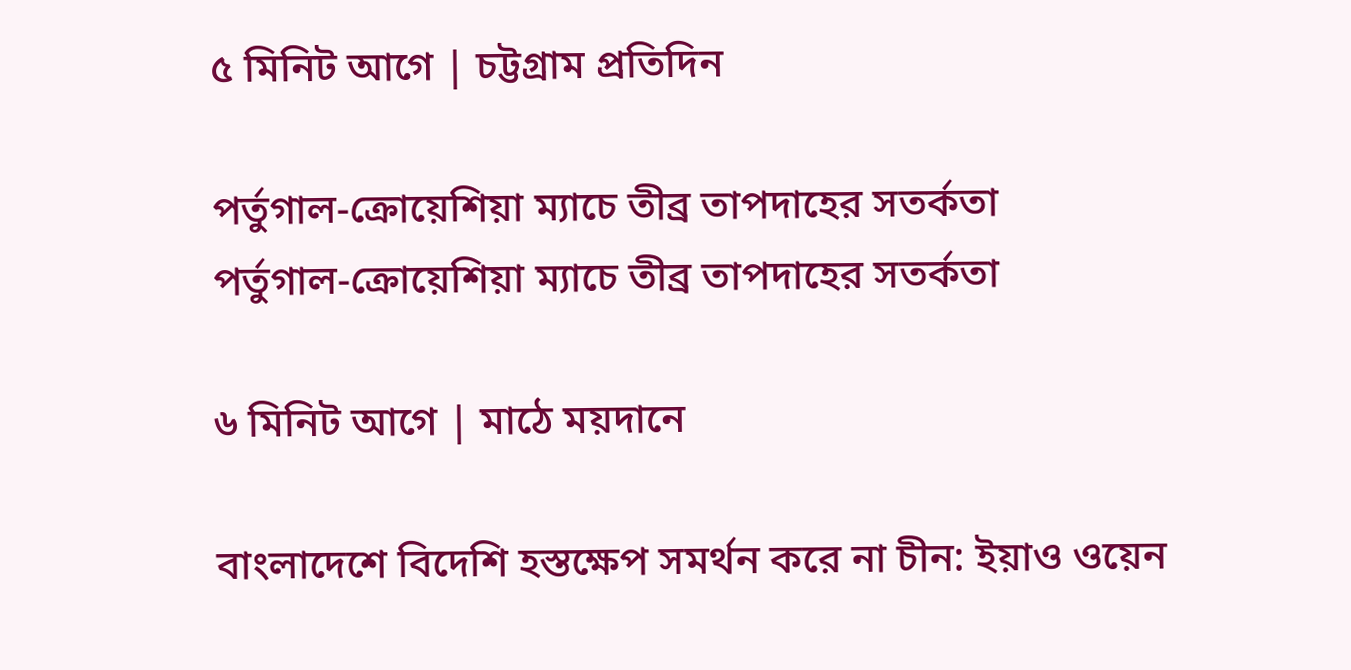৫ মিনিট আগে | চট্টগ্রাম প্রতিদিন

পর্তুগাল-ক্রোয়েশিয়া ম্যাচে তীব্র তাপদাহের সতর্কতা
পর্তুগাল-ক্রোয়েশিয়া ম্যাচে তীব্র তাপদাহের সতর্কতা

৬ মিনিট আগে | মাঠে ময়দানে

বাংলাদেশে বিদেশি হস্তক্ষেপ সমর্থন করে না চীন: ইয়াও ওয়েন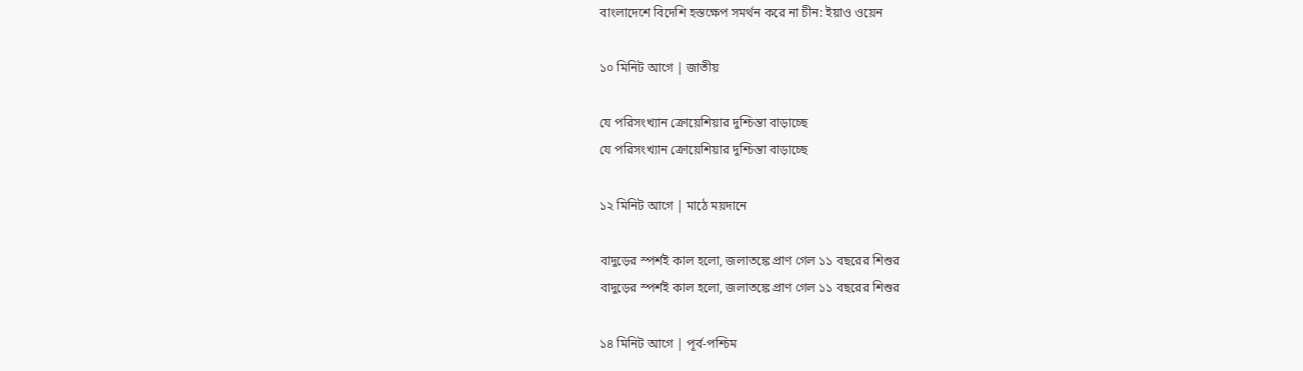বাংলাদেশে বিদেশি হস্তক্ষেপ সমর্থন করে না চীন: ইয়াও ওয়েন

১০ মিনিট আগে | জাতীয়

যে পরিসংখ্যান ক্রোয়েশিয়ার দুশ্চিন্তা বাড়াচ্ছে
যে পরিসংখ্যান ক্রোয়েশিয়ার দুশ্চিন্তা বাড়াচ্ছে

১২ মিনিট আগে | মাঠে ময়দানে

বাদুড়ের স্পর্শই কাল হলো, জলাতঙ্কে প্রাণ গেল ১১ বছরের শিশুর
বাদুড়ের স্পর্শই কাল হলো, জলাতঙ্কে প্রাণ গেল ১১ বছরের শিশুর

১৪ মিনিট আগে | পূর্ব-পশ্চিম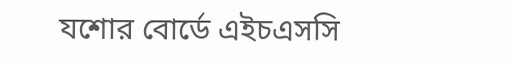যশোর বোর্ডে এইচএসসি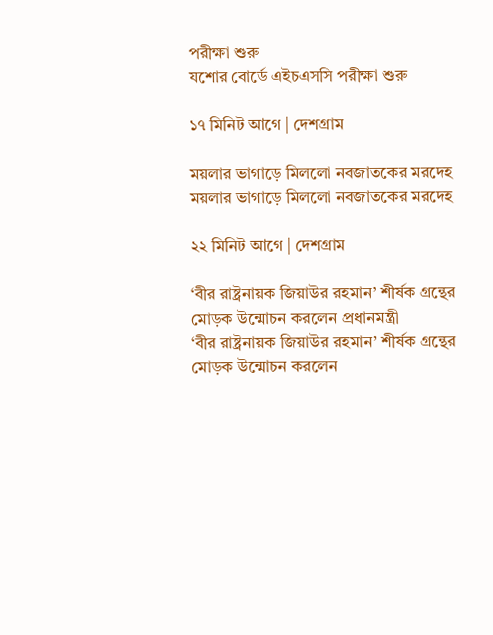পরীক্ষা শুরু
যশোর বোর্ডে এইচএসসি পরীক্ষা শুরু

১৭ মিনিট আগে | দেশগ্রাম

ময়লার ভাগাড়ে মিললো নবজাতকের মরদেহ
ময়লার ভাগাড়ে মিললো নবজাতকের মরদেহ

২২ মিনিট আগে | দেশগ্রাম

‘বীর রাষ্ট্রনায়ক জিয়াউর রহমান’ শীর্ষক গ্রন্থের মোড়ক উন্মোচন করলেন প্রধানমন্ত্রী
‘বীর রাষ্ট্রনায়ক জিয়াউর রহমান’ শীর্ষক গ্রন্থের মোড়ক উন্মোচন করলেন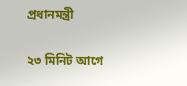প্রধানমন্ত্রী

২৩ মিনিট আগে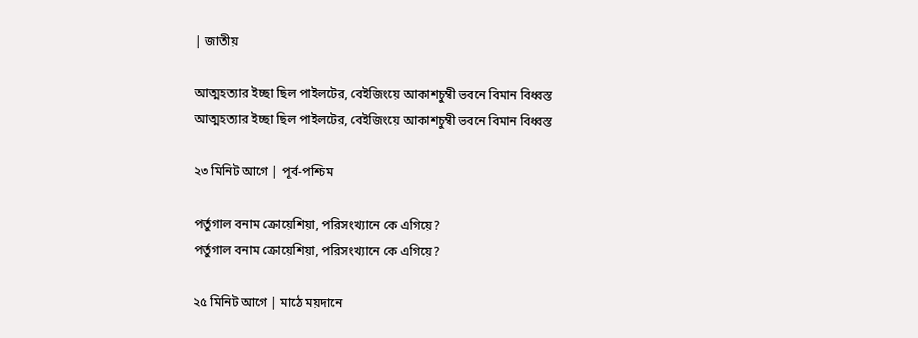| জাতীয়

আত্মহত্যার ইচ্ছা ছিল পাইলটের, বেইজিংয়ে আকাশচুম্বী ভবনে বিমান বিধ্বস্ত
আত্মহত্যার ইচ্ছা ছিল পাইলটের, বেইজিংয়ে আকাশচুম্বী ভবনে বিমান বিধ্বস্ত

২৩ মিনিট আগে | পূর্ব-পশ্চিম

পর্তুগাল বনাম ক্রোয়েশিয়া, পরিসংখ্যানে কে এগিয়ে?
পর্তুগাল বনাম ক্রোয়েশিয়া, পরিসংখ্যানে কে এগিয়ে?

২৫ মিনিট আগে | মাঠে ময়দানে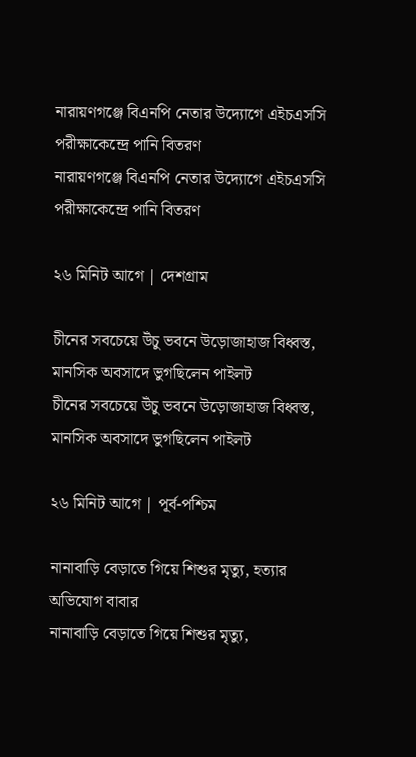নারায়ণগঞ্জে বিএনপি নেতার উদ্যোগে এইচএসসি পরীক্ষাকেন্দ্রে পানি বিতরণ
নারায়ণগঞ্জে বিএনপি নেতার উদ্যোগে এইচএসসি পরীক্ষাকেন্দ্রে পানি বিতরণ

২৬ মিনিট আগে | দেশগ্রাম

চীনের সবচেয়ে উঁচু ভবনে উড়োজাহাজ বিধ্বস্ত, মানসিক অবসাদে ভুগছিলেন পাইলট
চীনের সবচেয়ে উঁচু ভবনে উড়োজাহাজ বিধ্বস্ত, মানসিক অবসাদে ভুগছিলেন পাইলট

২৬ মিনিট আগে | পূর্ব-পশ্চিম

নানাবাড়ি বেড়াতে গিয়ে শিশুর মৃত্যু, হত্যার অভিযোগ বাবার
নানাবাড়ি বেড়াতে গিয়ে শিশুর মৃত্যু,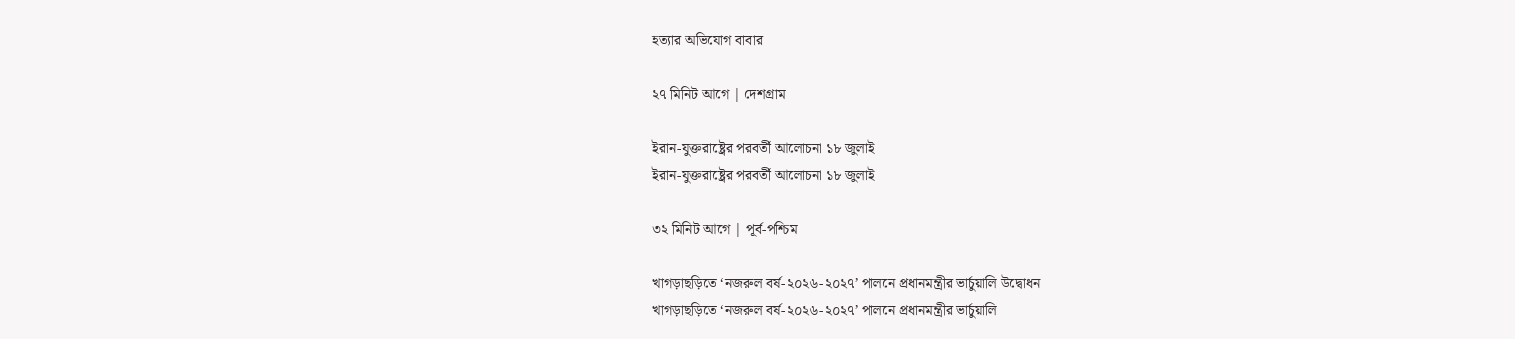হত্যার অভিযোগ বাবার

২৭ মিনিট আগে | দেশগ্রাম

ইরান-যুক্তরাষ্ট্রের পরবর্তী আলোচনা ১৮ জুলাই
ইরান-যুক্তরাষ্ট্রের পরবর্তী আলোচনা ১৮ জুলাই

৩২ মিনিট আগে | পূর্ব-পশ্চিম

খাগড়াছড়িতে ‘নজরুল বর্ষ-২০২৬-২০২৭’ পালনে প্রধানমন্ত্রীর ভার্চুয়ালি উদ্বোধন
খাগড়াছড়িতে ‘নজরুল বর্ষ-২০২৬-২০২৭’ পালনে প্রধানমন্ত্রীর ভার্চুয়ালি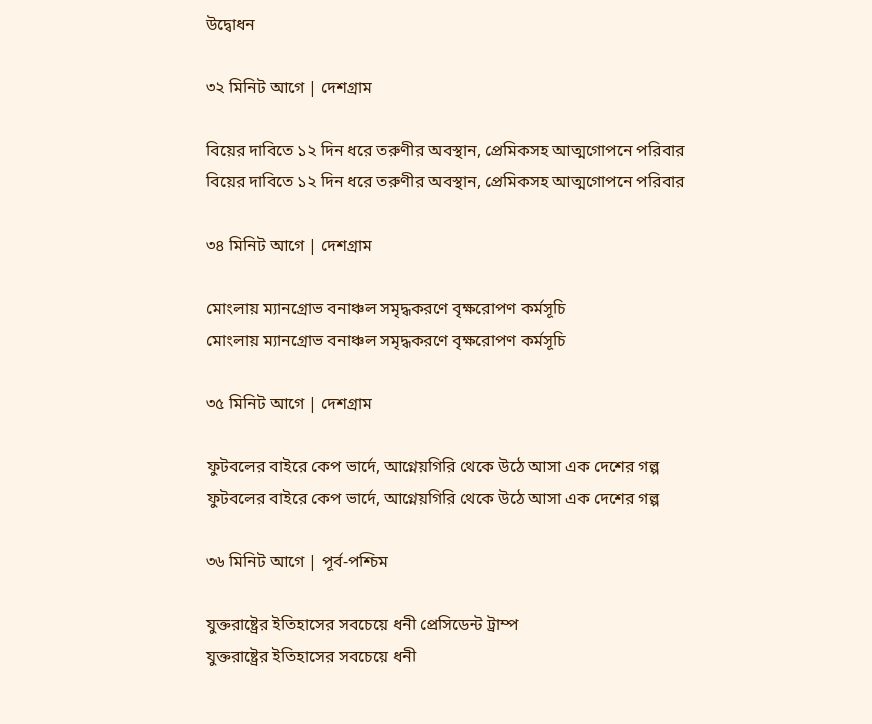উদ্বোধন

৩২ মিনিট আগে | দেশগ্রাম

বিয়ের দাবিতে ১২ দিন ধরে তরুণীর অবস্থান, প্রেমিকসহ আত্মগোপনে পরিবার
বিয়ের দাবিতে ১২ দিন ধরে তরুণীর অবস্থান, প্রেমিকসহ আত্মগোপনে পরিবার

৩৪ মিনিট আগে | দেশগ্রাম

মোংলায় ম্যানগ্রোভ বনাঞ্চল সমৃদ্ধকরণে বৃক্ষরোপণ কর্মসূচি
মোংলায় ম্যানগ্রোভ বনাঞ্চল সমৃদ্ধকরণে বৃক্ষরোপণ কর্মসূচি

৩৫ মিনিট আগে | দেশগ্রাম

ফুটবলের বাইরে কেপ ভার্দে, আগ্নেয়গিরি থেকে উঠে আসা এক দেশের গল্প
ফুটবলের বাইরে কেপ ভার্দে, আগ্নেয়গিরি থেকে উঠে আসা এক দেশের গল্প

৩৬ মিনিট আগে | পূর্ব-পশ্চিম

যুক্তরাষ্ট্রের ইতিহাসের সবচেয়ে ধনী প্রেসিডেন্ট ট্রাম্প
যুক্তরাষ্ট্রের ইতিহাসের সবচেয়ে ধনী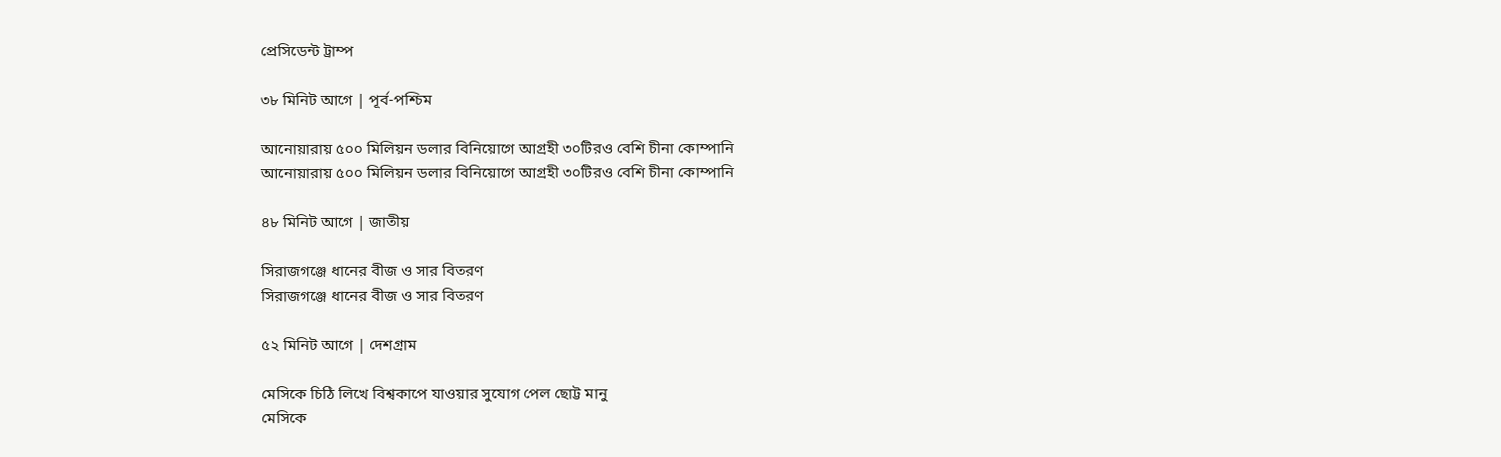প্রেসিডেন্ট ট্রাম্প

৩৮ মিনিট আগে | পূর্ব-পশ্চিম

আনোয়ারায় ৫০০ মিলিয়ন ডলার বিনিয়োগে আগ্রহী ৩০টিরও বেশি চীনা কোম্পানি
আনোয়ারায় ৫০০ মিলিয়ন ডলার বিনিয়োগে আগ্রহী ৩০টিরও বেশি চীনা কোম্পানি

৪৮ মিনিট আগে | জাতীয়

সিরাজগঞ্জে ধানের বীজ ও সার বিতরণ
সিরাজগঞ্জে ধানের বীজ ও সার বিতরণ

৫২ মিনিট আগে | দেশগ্রাম

মেসিকে চিঠি লিখে বিশ্বকাপে যাওয়ার সুযোগ পেল ছোট্ট মানু
মেসিকে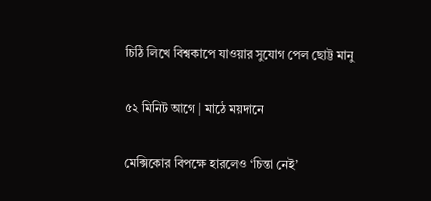চিঠি লিখে বিশ্বকাপে যাওয়ার সুযোগ পেল ছোট্ট মানু

৫২ মিনিট আগে | মাঠে ময়দানে

মেক্সিকোর বিপক্ষে হারলেও ‘চিন্তা নেই’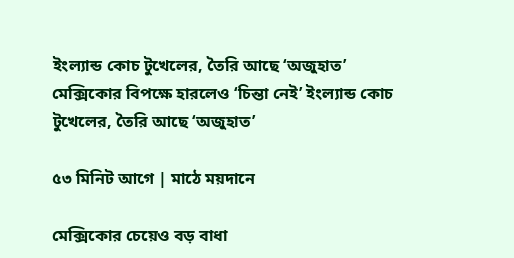ইংল্যান্ড কোচ টুখেলের, তৈরি আছে ‘অজুহাত’
মেক্সিকোর বিপক্ষে হারলেও ‘চিন্তা নেই’ ইংল্যান্ড কোচ টুখেলের, তৈরি আছে ‘অজুহাত’

৫৩ মিনিট আগে | মাঠে ময়দানে

মেক্সিকোর চেয়েও বড় বাধা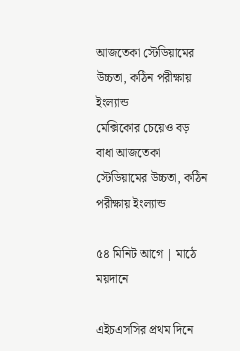আজতেকা স্টেডিয়ামের উচ্চতা, কঠিন পরীক্ষায় ইংল্যান্ড
মেক্সিকোর চেয়েও বড় বাধা আজতেকা স্টেডিয়ামের উচ্চতা, কঠিন পরীক্ষায় ইংল্যান্ড

৫৪ মিনিট আগে | মাঠে ময়দানে

এইচএসসির প্রথম দিনে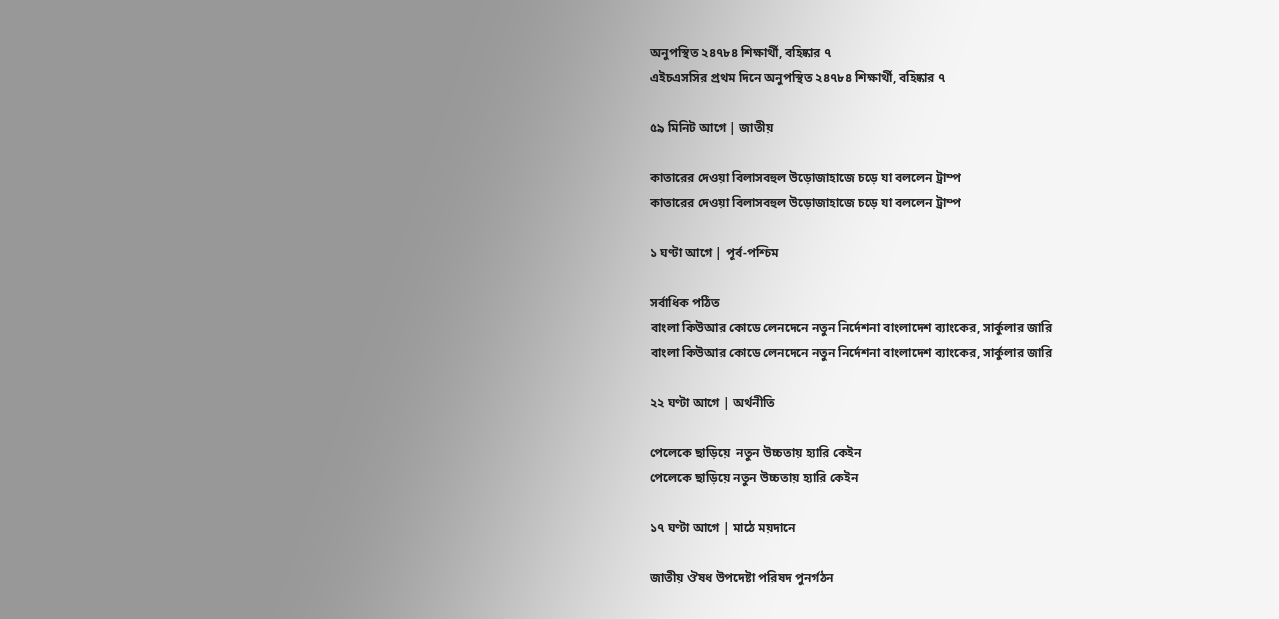অনুপস্থিত ২৪৭৮৪ শিক্ষার্থী, বহিষ্কার ৭
এইচএসসির প্রথম দিনে অনুপস্থিত ২৪৭৮৪ শিক্ষার্থী, বহিষ্কার ৭

৫৯ মিনিট আগে | জাতীয়

কাতারের দেওয়া বিলাসবহুল উড়োজাহাজে চড়ে যা বললেন ট্রাম্প
কাতারের দেওয়া বিলাসবহুল উড়োজাহাজে চড়ে যা বললেন ট্রাম্প

১ ঘণ্টা আগে | পূর্ব-পশ্চিম

সর্বাধিক পঠিত
বাংলা কিউআর কোডে লেনদেনে নতুন নির্দেশনা বাংলাদেশ ব্যাংকের, সার্কুলার জারি
বাংলা কিউআর কোডে লেনদেনে নতুন নির্দেশনা বাংলাদেশ ব্যাংকের, সার্কুলার জারি

২২ ঘণ্টা আগে | অর্থনীতি

পেলেকে ছাড়িয়ে  নতুন উচ্চতায় হ্যারি কেইন
পেলেকে ছাড়িয়ে নতুন উচ্চতায় হ্যারি কেইন

১৭ ঘণ্টা আগে | মাঠে ময়দানে

জাতীয় ঔষধ উপদেষ্টা পরিষদ পুনর্গঠন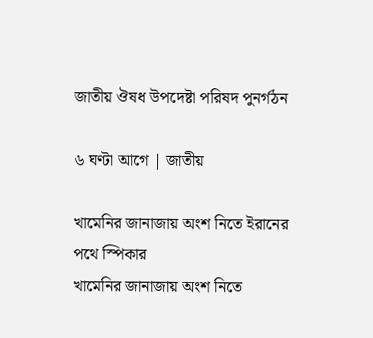জাতীয় ঔষধ উপদেষ্টা পরিষদ পুনর্গঠন

৬ ঘণ্টা আগে | জাতীয়

খামেনির জানাজায় অংশ নিতে ইরানের পথে স্পিকার
খামেনির জানাজায় অংশ নিতে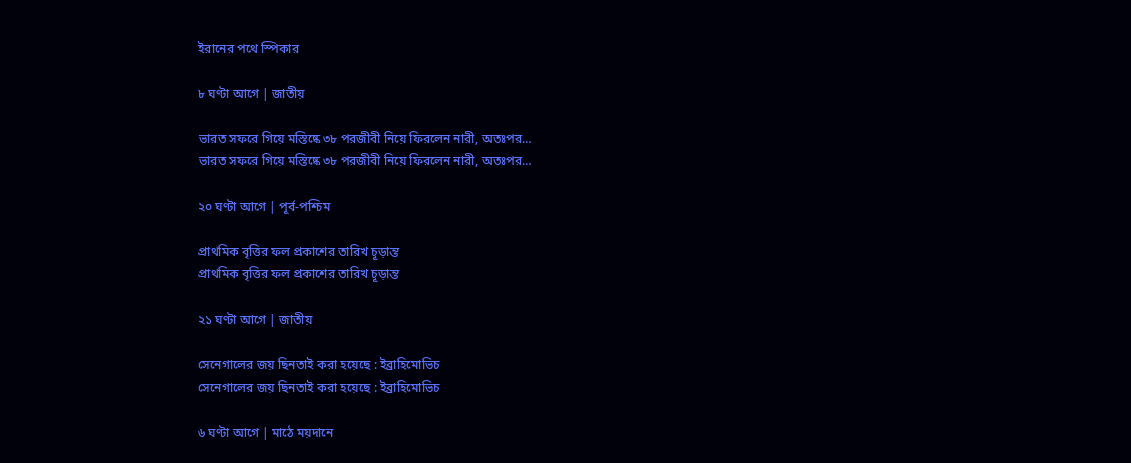ইরানের পথে স্পিকার

৮ ঘণ্টা আগে | জাতীয়

ভারত সফরে গিয়ে মস্তিষ্কে ৩৮ পরজীবী নিয়ে ফিরলেন নারী, অতঃপর…
ভারত সফরে গিয়ে মস্তিষ্কে ৩৮ পরজীবী নিয়ে ফিরলেন নারী, অতঃপর…

২০ ঘণ্টা আগে | পূর্ব-পশ্চিম

প্রাথমিক বৃত্তির ফল প্রকাশের তারিখ চূড়ান্ত
প্রাথমিক বৃত্তির ফল প্রকাশের তারিখ চূড়ান্ত

২১ ঘণ্টা আগে | জাতীয়

সেনেগালের জয় ছিনতাই করা হয়েছে : ইব্রাহিমোভিচ
সেনেগালের জয় ছিনতাই করা হয়েছে : ইব্রাহিমোভিচ

৬ ঘণ্টা আগে | মাঠে ময়দানে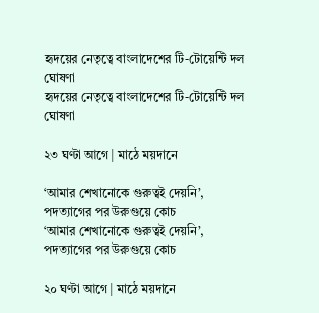হৃদয়ের নেতৃত্বে বাংলাদেশের টি-টোয়েন্টি দল ঘোষণা
হৃদয়ের নেতৃত্বে বাংলাদেশের টি-টোয়েন্টি দল ঘোষণা

২৩ ঘণ্টা আগে | মাঠে ময়দানে

‘আমার শেখানোকে গুরুত্বই দেয়নি’, পদত্যাগের পর উরুগুয়ে কোচ
‘আমার শেখানোকে গুরুত্বই দেয়নি’, পদত্যাগের পর উরুগুয়ে কোচ

২০ ঘণ্টা আগে | মাঠে ময়দানে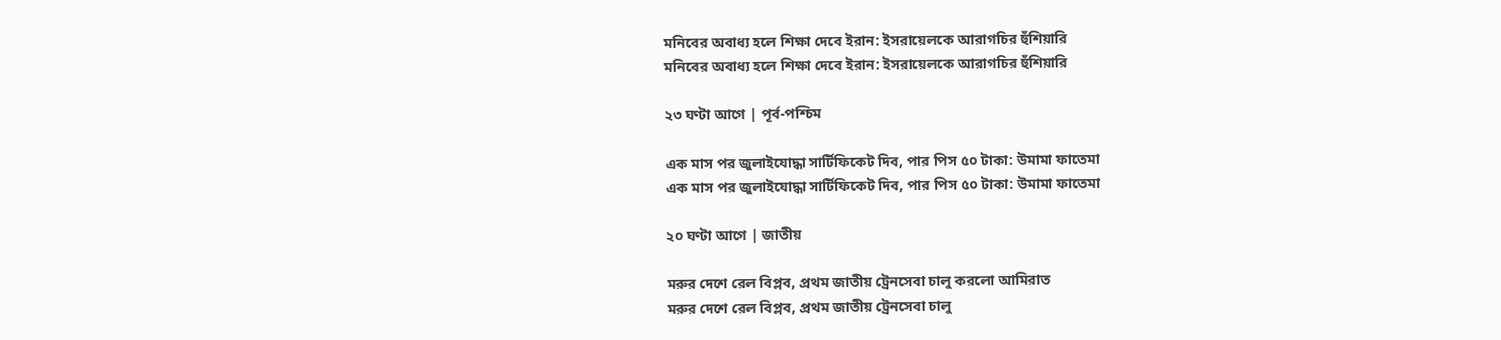মনিবের অবাধ্য হলে শিক্ষা দেবে ইরান: ইসরায়েলকে আরাগচির হুঁশিয়ারি
মনিবের অবাধ্য হলে শিক্ষা দেবে ইরান: ইসরায়েলকে আরাগচির হুঁশিয়ারি

২৩ ঘণ্টা আগে | পূর্ব-পশ্চিম

এক মাস পর জুলাইযোদ্ধা সার্টিফিকেট দিব, পার পিস ৫০ টাকা: উমামা ফাতেমা
এক মাস পর জুলাইযোদ্ধা সার্টিফিকেট দিব, পার পিস ৫০ টাকা: উমামা ফাতেমা

২০ ঘণ্টা আগে | জাতীয়

মরুর দেশে রেল বিপ্লব, প্রথম জাতীয় ট্রেনসেবা চালু করলো আমিরাত
মরুর দেশে রেল বিপ্লব, প্রথম জাতীয় ট্রেনসেবা চালু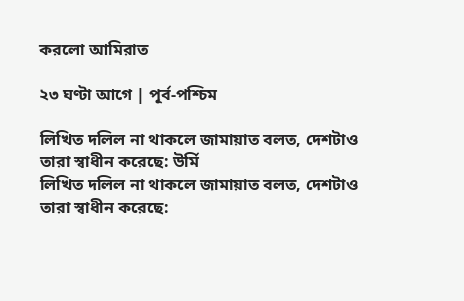করলো আমিরাত

২৩ ঘণ্টা আগে | পূর্ব-পশ্চিম

লিখিত দলিল না থাকলে জামায়াত বলত, দেশটাও তারা স্বাধীন করেছে: উর্মি
লিখিত দলিল না থাকলে জামায়াত বলত, দেশটাও তারা স্বাধীন করেছে: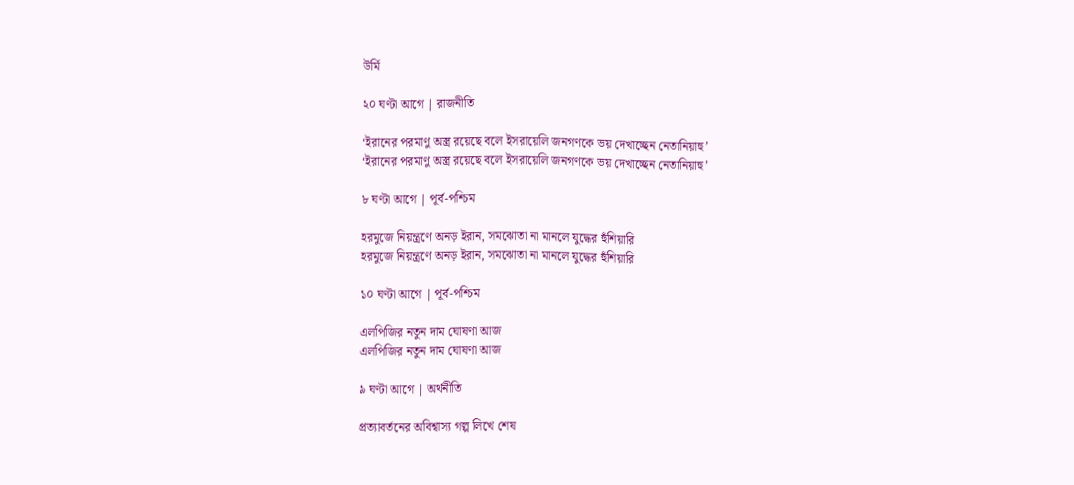উর্মি

২০ ঘণ্টা আগে | রাজনীতি

‘ইরানের পরমাণু অস্ত্র রয়েছে বলে ইসরায়েলি জনগণকে ভয় দেখাচ্ছেন নেতানিয়াহু’
‘ইরানের পরমাণু অস্ত্র রয়েছে বলে ইসরায়েলি জনগণকে ভয় দেখাচ্ছেন নেতানিয়াহু’

৮ ঘণ্টা আগে | পূর্ব-পশ্চিম

হরমুজে নিয়ন্ত্রণে অনড় ইরান, সমঝোতা না মানলে যুদ্ধের হুঁশিয়ারি
হরমুজে নিয়ন্ত্রণে অনড় ইরান, সমঝোতা না মানলে যুদ্ধের হুঁশিয়ারি

১০ ঘণ্টা আগে | পূর্ব-পশ্চিম

এলপিজির নতুন দাম ঘোষণা আজ
এলপিজির নতুন দাম ঘোষণা আজ

৯ ঘণ্টা আগে | অর্থনীতি

প্রত্যাবর্তনের অবিশ্বাস্য গল্প লিখে শেষ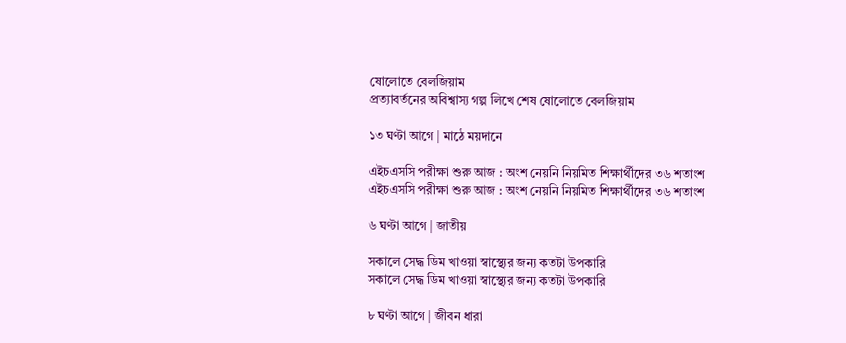ষোলোতে বেলজিয়াম
প্রত্যাবর্তনের অবিশ্বাস্য গল্প লিখে শেষ ষোলোতে বেলজিয়াম

১৩ ঘণ্টা আগে | মাঠে ময়দানে

এইচএসসি পরীক্ষা শুরু আজ : অংশ নেয়নি নিয়মিত শিক্ষার্থীদের ৩৬ শতাংশ
এইচএসসি পরীক্ষা শুরু আজ : অংশ নেয়নি নিয়মিত শিক্ষার্থীদের ৩৬ শতাংশ

৬ ঘণ্টা আগে | জাতীয়

সকালে সেদ্ধ ডিম খাওয়া স্বাস্থ্যের জন্য কতটা উপকারি
সকালে সেদ্ধ ডিম খাওয়া স্বাস্থ্যের জন্য কতটা উপকারি

৮ ঘণ্টা আগে | জীবন ধারা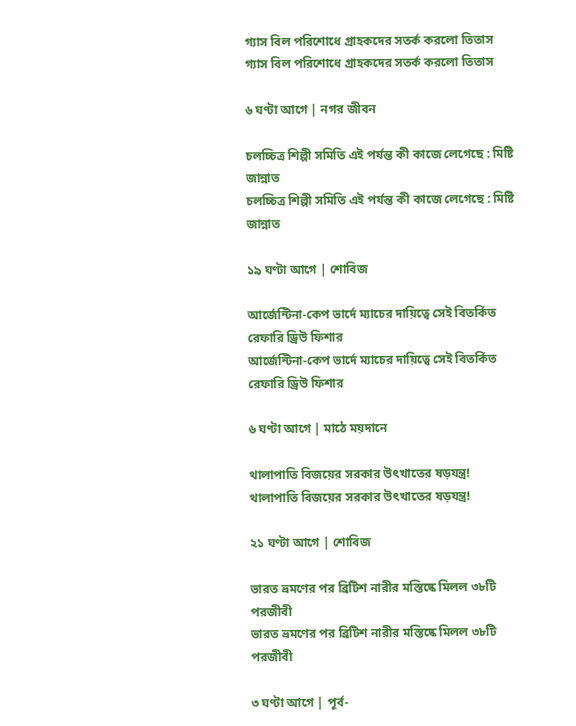গ্যাস বিল পরিশোধে গ্রাহকদের সতর্ক করলো তিতাস
গ্যাস বিল পরিশোধে গ্রাহকদের সতর্ক করলো তিতাস

৬ ঘণ্টা আগে | নগর জীবন

চলচ্চিত্র শিল্পী সমিতি এই পর্যন্ত কী কাজে লেগেছে : মিষ্টি জান্নাত
চলচ্চিত্র শিল্পী সমিতি এই পর্যন্ত কী কাজে লেগেছে : মিষ্টি জান্নাত

১৯ ঘণ্টা আগে | শোবিজ

আর্জেন্টিনা-কেপ ভার্দে ম্যাচের দায়িত্বে সেই বিতর্কিত রেফারি ড্রিউ ফিশার
আর্জেন্টিনা-কেপ ভার্দে ম্যাচের দায়িত্বে সেই বিতর্কিত রেফারি ড্রিউ ফিশার

৬ ঘণ্টা আগে | মাঠে ময়দানে

থালাপাতি বিজয়ের সরকার উৎখাতের ষড়যন্ত্র!
থালাপাতি বিজয়ের সরকার উৎখাতের ষড়যন্ত্র!

২১ ঘণ্টা আগে | শোবিজ

ভারত ভ্রমণের পর ব্রিটিশ নারীর মস্তিষ্কে মিলল ৩৮টি পরজীবী
ভারত ভ্রমণের পর ব্রিটিশ নারীর মস্তিষ্কে মিলল ৩৮টি পরজীবী

৩ ঘণ্টা আগে | পূর্ব-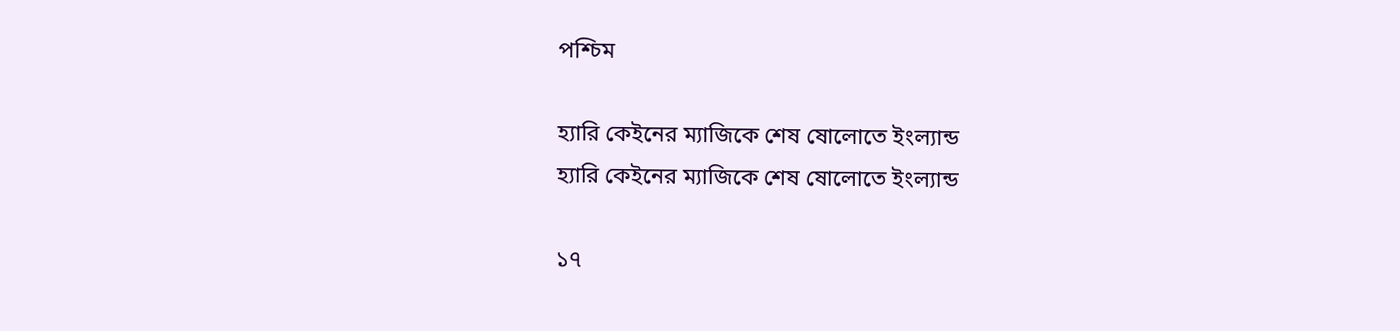পশ্চিম

হ্যারি কেইনের ম্যাজিকে শেষ ষোলোতে ইংল্যান্ড
হ্যারি কেইনের ম্যাজিকে শেষ ষোলোতে ইংল্যান্ড

১৭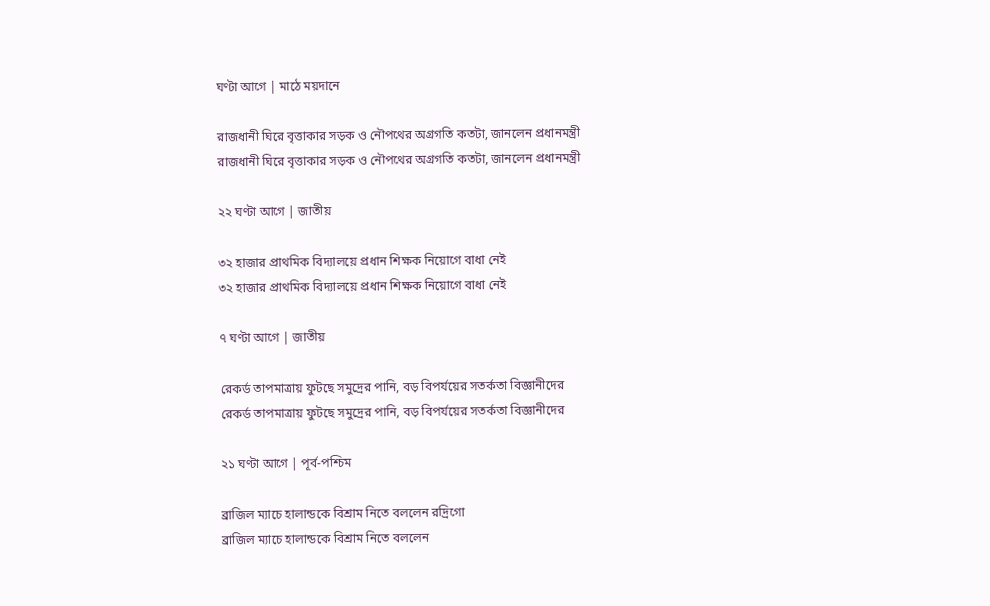ঘণ্টা আগে | মাঠে ময়দানে

রাজধানী ঘিরে বৃত্তাকার সড়ক ও নৌপথের অগ্রগতি কতটা, জানলেন প্রধানমন্ত্রী
রাজধানী ঘিরে বৃত্তাকার সড়ক ও নৌপথের অগ্রগতি কতটা, জানলেন প্রধানমন্ত্রী

২২ ঘণ্টা আগে | জাতীয়

৩২ হাজার প্রাথমিক বিদ্যালয়ে প্রধান শিক্ষক নিয়োগে বাধা নেই
৩২ হাজার প্রাথমিক বিদ্যালয়ে প্রধান শিক্ষক নিয়োগে বাধা নেই

৭ ঘণ্টা আগে | জাতীয়

রেকর্ড তাপমাত্রায় ফুটছে সমুদ্রের পানি, বড় বিপর্যয়ের সতর্কতা বিজ্ঞানীদের
রেকর্ড তাপমাত্রায় ফুটছে সমুদ্রের পানি, বড় বিপর্যয়ের সতর্কতা বিজ্ঞানীদের

২১ ঘণ্টা আগে | পূর্ব-পশ্চিম

ব্রাজিল ম্যাচে হালান্ডকে বিশ্রাম নিতে বললেন রদ্রিগো
ব্রাজিল ম্যাচে হালান্ডকে বিশ্রাম নিতে বললেন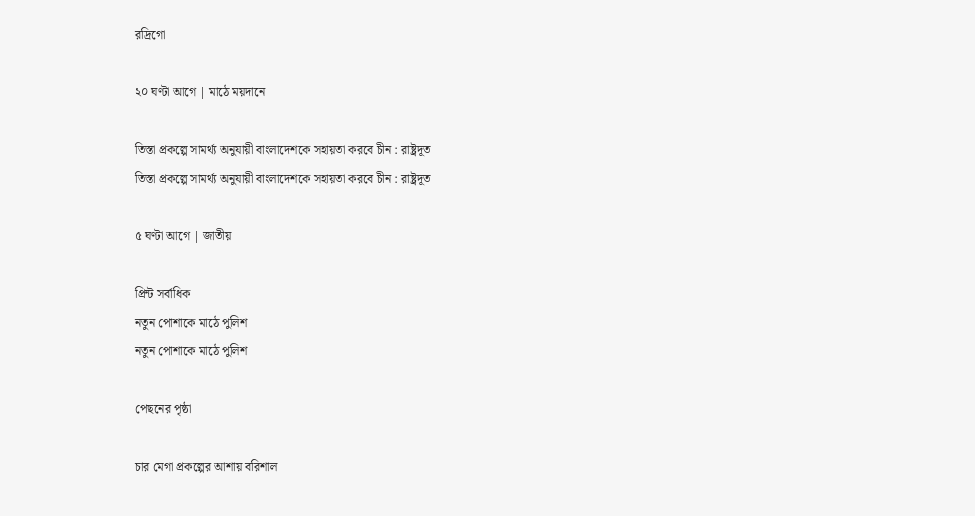রদ্রিগো

২০ ঘণ্টা আগে | মাঠে ময়দানে

তিস্তা প্রকল্পে সামর্থ্য অনুযায়ী বাংলাদেশকে সহায়তা করবে চীন : রাষ্ট্রদূত
তিস্তা প্রকল্পে সামর্থ্য অনুযায়ী বাংলাদেশকে সহায়তা করবে চীন : রাষ্ট্রদূত

৫ ঘণ্টা আগে | জাতীয়

প্রিন্ট সর্বাধিক
নতুন পোশাকে মাঠে পুলিশ
নতুন পোশাকে মাঠে পুলিশ

পেছনের পৃষ্ঠা

চার মেগা প্রকল্পের আশায় বরিশাল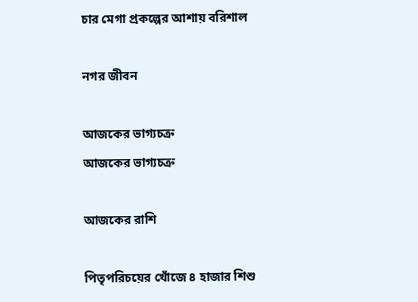চার মেগা প্রকল্পের আশায় বরিশাল

নগর জীবন

আজকের ভাগ্যচক্র
আজকের ভাগ্যচক্র

আজকের রাশি

পিতৃপরিচয়ের খোঁজে ৪ হাজার শিশু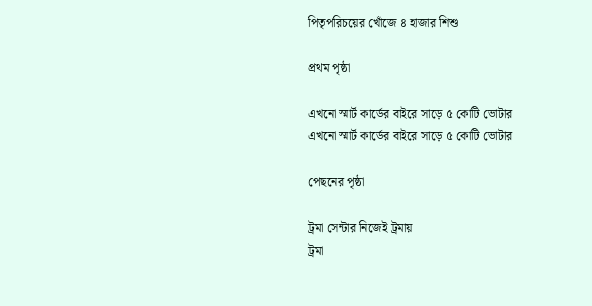পিতৃপরিচয়ের খোঁজে ৪ হাজার শিশু

প্রথম পৃষ্ঠা

এখনো স্মার্ট কার্ডের বাইরে সাড়ে ৫ কোটি ভোটার
এখনো স্মার্ট কার্ডের বাইরে সাড়ে ৫ কোটি ভোটার

পেছনের পৃষ্ঠা

ট্রমা সেন্টার নিজেই ট্রমায়
ট্রমা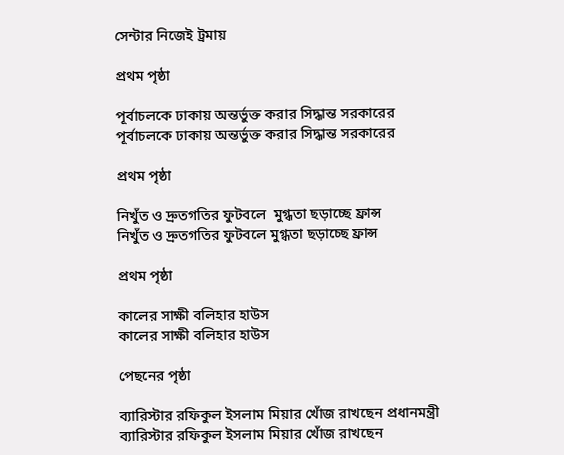সেন্টার নিজেই ট্রমায়

প্রথম পৃষ্ঠা

পূর্বাচলকে ঢাকায় অন্তর্ভুক্ত করার সিদ্ধান্ত সরকারের
পূর্বাচলকে ঢাকায় অন্তর্ভুক্ত করার সিদ্ধান্ত সরকারের

প্রথম পৃষ্ঠা

নিখুঁত ও দ্রুতগতির ফুটবলে  মুগ্ধতা ছড়াচ্ছে ফ্রান্স
নিখুঁত ও দ্রুতগতির ফুটবলে মুগ্ধতা ছড়াচ্ছে ফ্রান্স

প্রথম পৃষ্ঠা

কালের সাক্ষী বলিহার হাউস
কালের সাক্ষী বলিহার হাউস

পেছনের পৃষ্ঠা

ব্যারিস্টার রফিকুল ইসলাম মিয়ার খোঁজ রাখছেন প্রধানমন্ত্রী
ব্যারিস্টার রফিকুল ইসলাম মিয়ার খোঁজ রাখছেন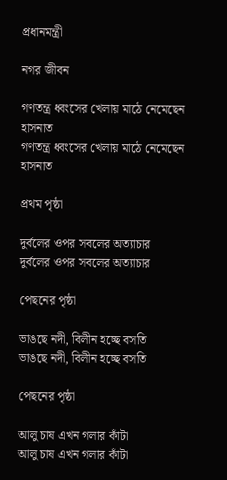প্রধানমন্ত্রী

নগর জীবন

গণতন্ত্র ধ্বংসের খেলায় মাঠে নেমেছেন হাসনাত
গণতন্ত্র ধ্বংসের খেলায় মাঠে নেমেছেন হাসনাত

প্রথম পৃষ্ঠা

দুর্বলের ওপর সবলের অত্যাচার
দুর্বলের ওপর সবলের অত্যাচার

পেছনের পৃষ্ঠা

ভাঙছে নদী, বিলীন হচ্ছে বসতি
ভাঙছে নদী, বিলীন হচ্ছে বসতি

পেছনের পৃষ্ঠা

আলু চাষ এখন গলার কাঁটা
আলু চাষ এখন গলার কাঁটা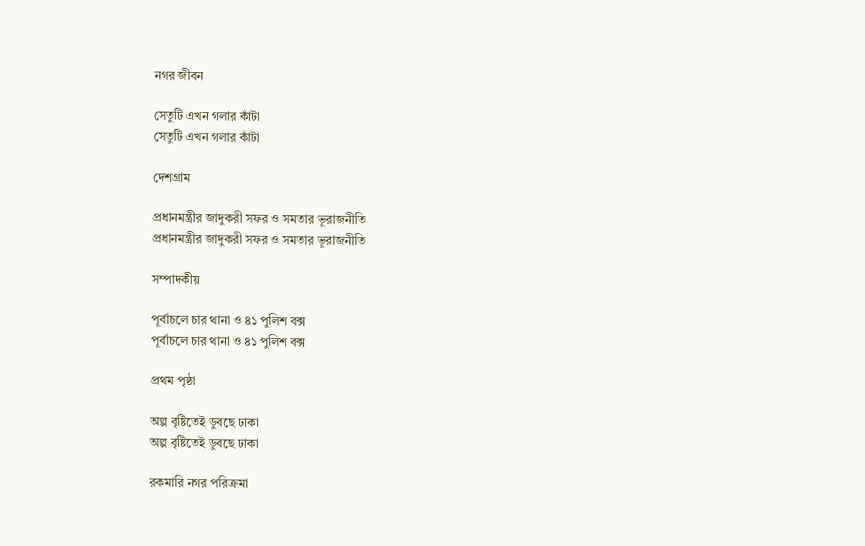নগর জীবন

সেতুটি এখন গলার কাঁটা
সেতুটি এখন গলার কাঁটা

দেশগ্রাম

প্রধানমন্ত্রীর জাদুকরী সফর ও সমতার ভূরাজনীতি
প্রধানমন্ত্রীর জাদুকরী সফর ও সমতার ভূরাজনীতি

সম্পাদকীয়

পূর্বাচলে চার থানা ও ৪১ পুলিশ বক্স
পূর্বাচলে চার থানা ও ৪১ পুলিশ বক্স

প্রথম পৃষ্ঠা

অল্প বৃষ্টিতেই ডুবছে ঢাকা
অল্প বৃষ্টিতেই ডুবছে ঢাকা

রকমারি নগর পরিক্রমা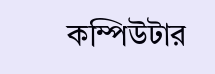কম্পিউটার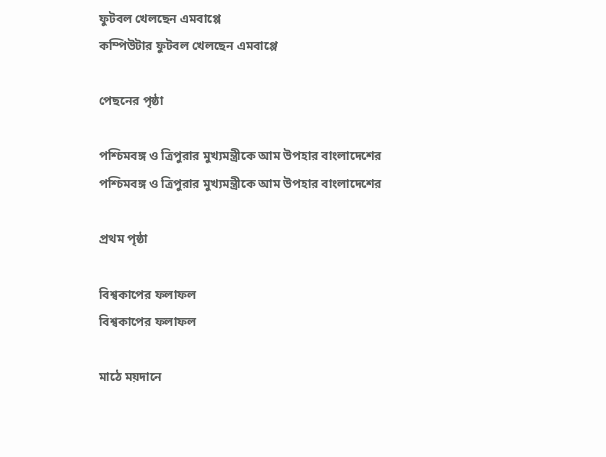ফুটবল খেলছেন এমবাপ্পে
কম্পিউটার ফুটবল খেলছেন এমবাপ্পে

পেছনের পৃষ্ঠা

পশ্চিমবঙ্গ ও ত্রিপুরার মুখ্যমন্ত্রীকে আম উপহার বাংলাদেশের
পশ্চিমবঙ্গ ও ত্রিপুরার মুখ্যমন্ত্রীকে আম উপহার বাংলাদেশের

প্রথম পৃষ্ঠা

বিশ্বকাপের ফলাফল
বিশ্বকাপের ফলাফল

মাঠে ময়দানে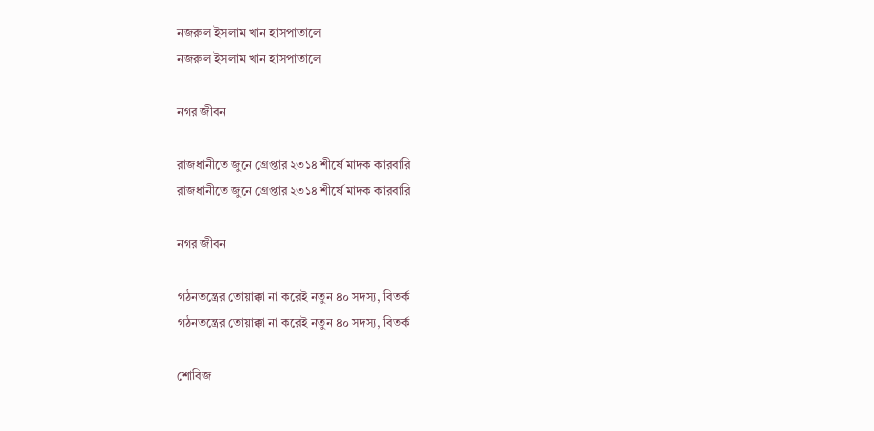নজরুল ইসলাম খান হাসপাতালে
নজরুল ইসলাম খান হাসপাতালে

নগর জীবন

রাজধানীতে জুনে গ্রেপ্তার ২৩১৪ শীর্ষে মাদক কারবারি
রাজধানীতে জুনে গ্রেপ্তার ২৩১৪ শীর্ষে মাদক কারবারি

নগর জীবন

গঠনতন্ত্রের তোয়াক্কা না করেই নতুন ৪০ সদস্য, বিতর্ক
গঠনতন্ত্রের তোয়াক্কা না করেই নতুন ৪০ সদস্য, বিতর্ক

শোবিজ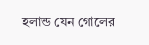হলান্ড যেন গোলের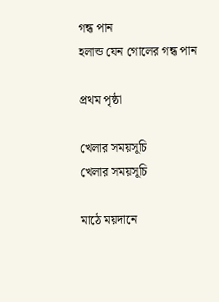গন্ধ পান
হলান্ড যেন গোলের গন্ধ পান

প্রথম পৃষ্ঠা

খেলার সময়সূচি
খেলার সময়সূচি

মাঠে ময়দানে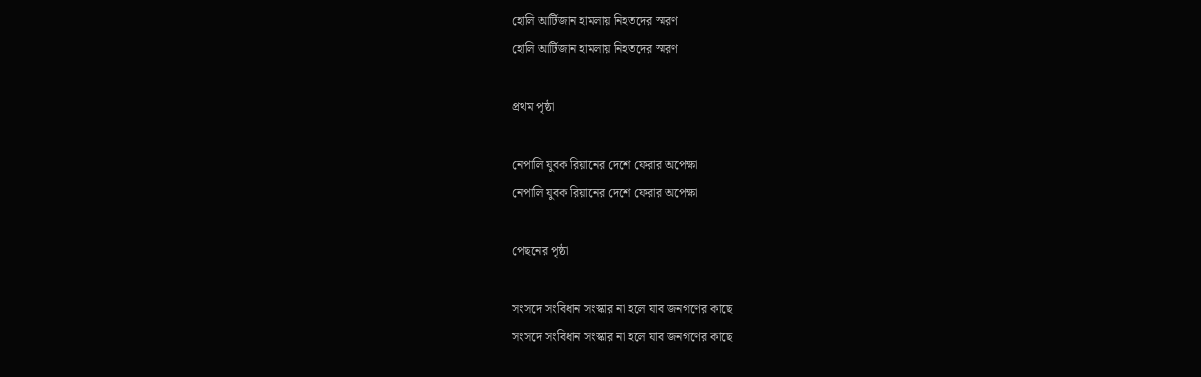হোলি আর্টিজান হামলায় নিহতদের স্মরণ
হোলি আর্টিজান হামলায় নিহতদের স্মরণ

প্রথম পৃষ্ঠা

নেপালি যুবক রিয়ানের দেশে ফেরার অপেক্ষা
নেপালি যুবক রিয়ানের দেশে ফেরার অপেক্ষা

পেছনের পৃষ্ঠা

সংসদে সংবিধান সংস্কার না হলে যাব জনগণের কাছে
সংসদে সংবিধান সংস্কার না হলে যাব জনগণের কাছে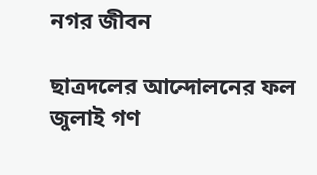নগর জীবন

ছাত্রদলের আন্দোলনের ফল জুলাই গণ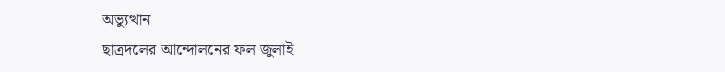অভ্যুত্থান
ছাত্রদলের আন্দোলনের ফল জুলাই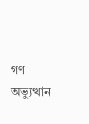গণ অভ্যুত্থান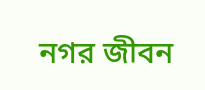নগর জীবন